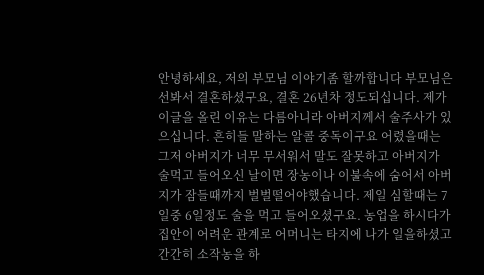안녕하세요, 저의 부모님 이야기좀 할까합니다 부모님은 선봐서 결혼하셨구요, 결혼 26년차 정도되십니다. 제가 이글을 올린 이유는 다름아니라 아버지께서 술주사가 있으십니다. 흔히들 말하는 알콜 중독이구요 어렸을때는 그저 아버지가 너무 무서워서 말도 잘못하고 아버지가 술먹고 들어오신 날이면 장농이나 이불속에 숨어서 아버지가 잠들때까지 벌벌떨어야했습니다. 제일 심할때는 7일중 6일정도 술을 먹고 들어오셨구요. 농업을 하시다가 집안이 어려운 관계로 어머니는 타지에 나가 일을하셨고 간간히 소작농을 하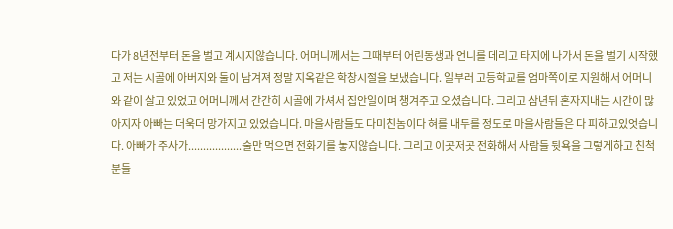다가 8년전부터 돈을 벌고 계시지않습니다. 어머니께서는 그때부터 어린동생과 언니를 데리고 타지에 나가서 돈을 벌기 시작했고 저는 시골에 아버지와 둘이 남겨져 정말 지옥같은 학창시절을 보냈습니다. 일부러 고등학교를 엄마쪽이로 지원해서 어머니와 같이 살고 있었고 어머니께서 간간히 시골에 가셔서 집안일이며 챙겨주고 오셨습니다. 그리고 삼년뒤 혼자지내는 시간이 많아지자 아빠는 더욱더 망가지고 있었습니다. 마을사람들도 다미친놈이다 혀를 내두를 정도로 마을사람들은 다 피하고있엇습니다. 아빠가 주사가..................술만 먹으면 전화기를 놓지않습니다. 그리고 이곳저곳 전화해서 사람들 뒷욕을 그렇게하고 친척분들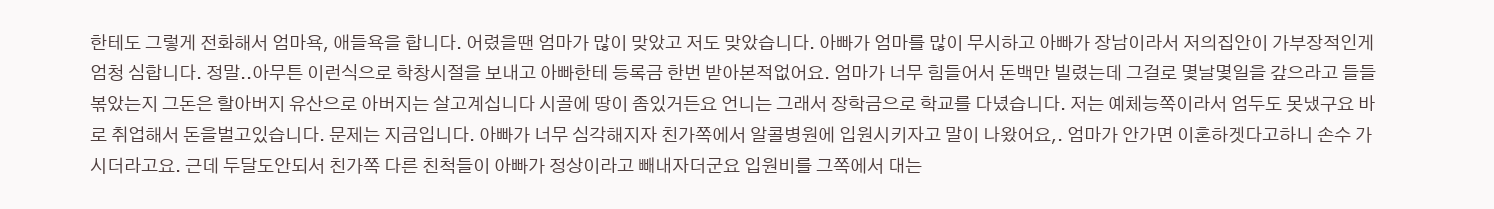한테도 그렇게 전화해서 엄마욕, 애들욕을 합니다. 어렸을땐 엄마가 많이 맞았고 저도 맞았습니다. 아빠가 엄마를 많이 무시하고 아빠가 장남이라서 저의집안이 가부장적인게 엄청 심합니다. 정말..아무튼 이런식으로 학창시절을 보내고 아빠한테 등록금 한번 받아본적없어요. 엄마가 너무 힘들어서 돈백만 빌렸는데 그걸로 몇날몇일을 갚으라고 들들 볶았는지 그돈은 할아버지 유산으로 아버지는 살고계십니다 시골에 땅이 좀있거든요 언니는 그래서 장학금으로 학교를 다녔습니다. 저는 예체능쪽이라서 엄두도 못냈구요 바로 취업해서 돈을벌고있습니다. 문제는 지금입니다. 아빠가 너무 심각해지자 친가쪽에서 알콜병원에 입원시키자고 말이 나왔어요,. 엄마가 안가면 이혼하겟다고하니 손수 가시더라고요. 근데 두달도안되서 친가쪽 다른 친척들이 아빠가 정상이라고 빼내자더군요 입원비를 그쪽에서 대는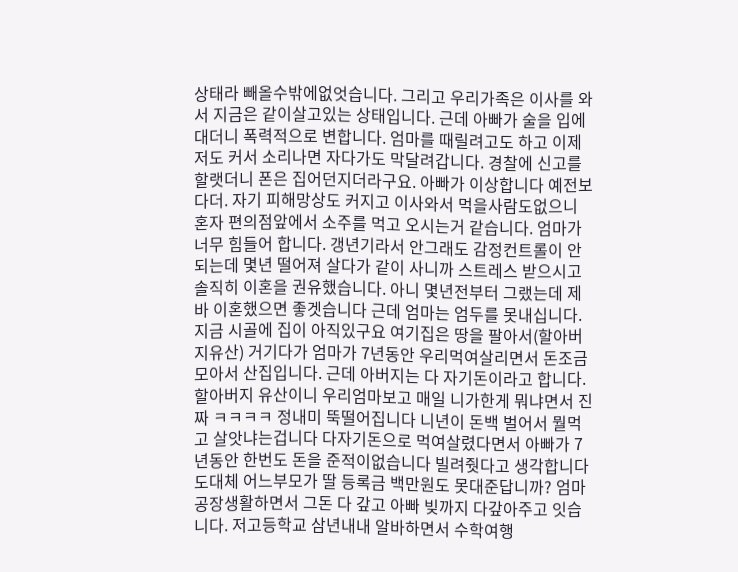상태라 빼올수밖에없엇습니다. 그리고 우리가족은 이사를 와서 지금은 같이살고있는 상태입니다. 근데 아빠가 술을 입에대더니 폭력적으로 변합니다. 엄마를 때릴려고도 하고 이제 저도 커서 소리나면 자다가도 막달려갑니다. 경찰에 신고를 할랫더니 폰은 집어던지더라구요. 아빠가 이상합니다 예전보다더. 자기 피해망상도 커지고 이사와서 먹을사람도없으니 혼자 편의점앞에서 소주를 먹고 오시는거 같습니다. 엄마가 너무 힘들어 합니다. 갱년기라서 안그래도 감정컨트롤이 안되는데 몇년 떨어져 살다가 같이 사니까 스트레스 받으시고 솔직히 이혼을 권유했습니다. 아니 몇년전부터 그랬는데 제바 이혼했으면 좋겟습니다 근데 엄마는 엄두를 못내십니다. 지금 시골에 집이 아직있구요 여기집은 땅을 팔아서(할아버지유산) 거기다가 엄마가 7년동안 우리먹여살리면서 돈조금 모아서 산집입니다. 근데 아버지는 다 자기돈이라고 합니다. 할아버지 유산이니 우리엄마보고 매일 니가한게 뭐냐면서 진짜 ㅋㅋㅋㅋ 정내미 뚝떨어집니다 니년이 돈백 벌어서 뭘먹고 살앗냐는겁니다 다자기돈으로 먹여살렸다면서 아빠가 7년동안 한번도 돈을 준적이없습니다 빌려줫다고 생각합니다 도대체 어느부모가 딸 등록금 백만원도 못대준답니까? 엄마 공장생활하면서 그돈 다 갚고 아빠 빚까지 다갚아주고 잇습니다. 저고등학교 삼년내내 알바하면서 수학여행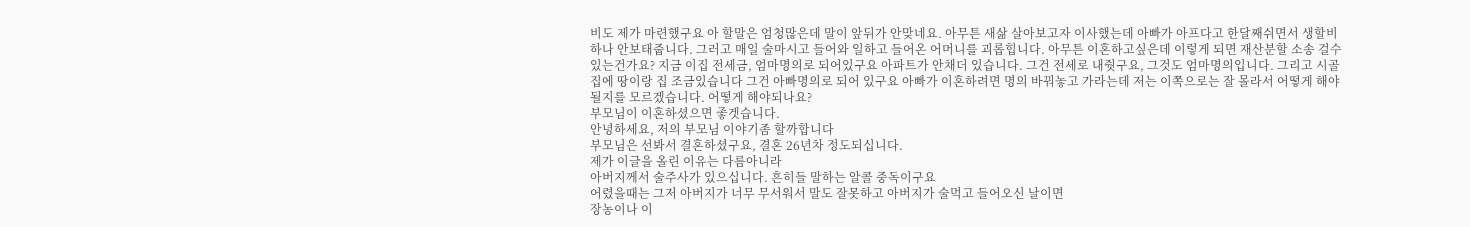비도 제가 마련했구요 아 할말은 엄청많은데 말이 앞뒤가 안맞네요. 아무튼 새삶 살아보고자 이사했는데 아빠가 아프다고 한달째쉬면서 생할비하나 안보태줍니다. 그러고 매일 술마시고 들어와 일하고 들어온 어머니를 괴롭힙니다. 아무튼 이혼하고싶은데 이렇게 되면 재산분할 소송 걸수 있는건가요? 지금 이집 전세금, 엄마명의로 되어있구요 아파트가 안채더 있습니다. 그건 전세로 내줫구요, 그것도 엄마명의입니다. 그리고 시골집에 땅이랑 집 조금있습니다 그건 아빠명의로 되어 있구요 아빠가 이혼하려면 명의 바꿔놓고 가라는데 저는 이쪽으로는 잘 몰라서 어떻게 해야될지를 모르겠습니다. 어떻게 해야되나요?
부모님이 이혼하셨으면 좋겟습니다.
안녕하세요, 저의 부모님 이야기좀 할까합니다
부모님은 선봐서 결혼하셨구요, 결혼 26년차 정도되십니다.
제가 이글을 올린 이유는 다름아니라
아버지께서 술주사가 있으십니다. 흔히들 말하는 알콜 중독이구요
어렸을때는 그저 아버지가 너무 무서워서 말도 잘못하고 아버지가 술먹고 들어오신 날이면
장농이나 이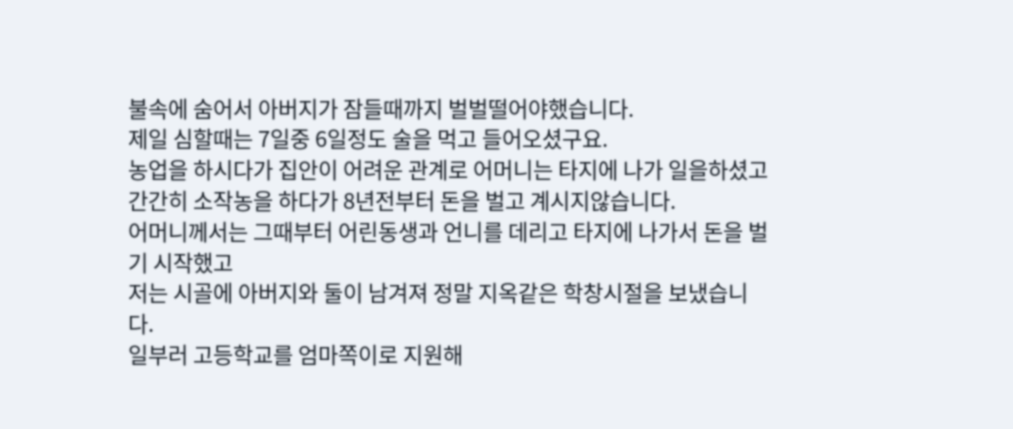불속에 숨어서 아버지가 잠들때까지 벌벌떨어야했습니다.
제일 심할때는 7일중 6일정도 술을 먹고 들어오셨구요.
농업을 하시다가 집안이 어려운 관계로 어머니는 타지에 나가 일을하셨고
간간히 소작농을 하다가 8년전부터 돈을 벌고 계시지않습니다.
어머니께서는 그때부터 어린동생과 언니를 데리고 타지에 나가서 돈을 벌기 시작했고
저는 시골에 아버지와 둘이 남겨져 정말 지옥같은 학창시절을 보냈습니다.
일부러 고등학교를 엄마쪽이로 지원해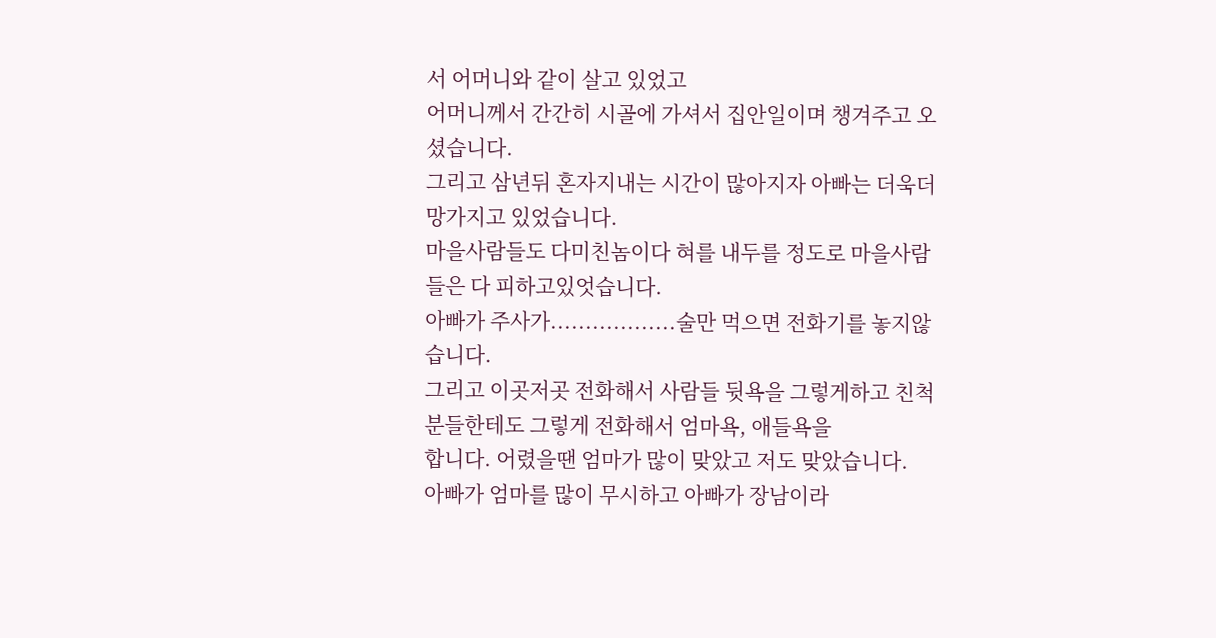서 어머니와 같이 살고 있었고
어머니께서 간간히 시골에 가셔서 집안일이며 챙겨주고 오셨습니다.
그리고 삼년뒤 혼자지내는 시간이 많아지자 아빠는 더욱더 망가지고 있었습니다.
마을사람들도 다미친놈이다 혀를 내두를 정도로 마을사람들은 다 피하고있엇습니다.
아빠가 주사가..................술만 먹으면 전화기를 놓지않습니다.
그리고 이곳저곳 전화해서 사람들 뒷욕을 그렇게하고 친척분들한테도 그렇게 전화해서 엄마욕, 애들욕을
합니다. 어렸을땐 엄마가 많이 맞았고 저도 맞았습니다.
아빠가 엄마를 많이 무시하고 아빠가 장남이라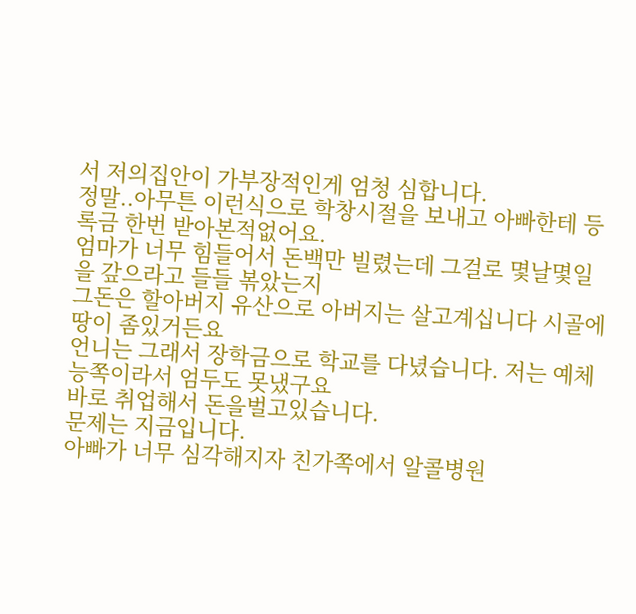서 저의집안이 가부장적인게 엄청 심합니다.
정말..아무튼 이런식으로 학창시절을 보내고 아빠한테 등록금 한번 받아본적없어요.
엄마가 너무 힘들어서 돈백만 빌렸는데 그걸로 몇날몇일을 갚으라고 들들 볶았는지
그돈은 할아버지 유산으로 아버지는 살고계십니다 시골에 땅이 좀있거든요
언니는 그래서 장학금으로 학교를 다녔습니다. 저는 예체능쪽이라서 엄두도 못냈구요
바로 취업해서 돈을벌고있습니다.
문제는 지금입니다.
아빠가 너무 심각해지자 친가쪽에서 알콜병원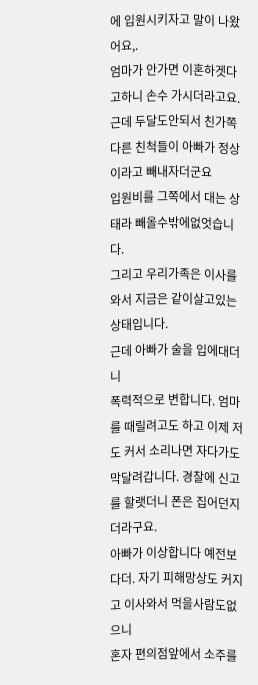에 입원시키자고 말이 나왔어요,.
엄마가 안가면 이혼하겟다고하니 손수 가시더라고요.
근데 두달도안되서 친가쪽 다른 친척들이 아빠가 정상이라고 빼내자더군요
입원비를 그쪽에서 대는 상태라 빼올수밖에없엇습니다.
그리고 우리가족은 이사를 와서 지금은 같이살고있는 상태입니다.
근데 아빠가 술을 입에대더니
폭력적으로 변합니다. 엄마를 때릴려고도 하고 이제 저도 커서 소리나면 자다가도
막달려갑니다. 경찰에 신고를 할랫더니 폰은 집어던지더라구요.
아빠가 이상합니다 예전보다더. 자기 피해망상도 커지고 이사와서 먹을사람도없으니
혼자 편의점앞에서 소주를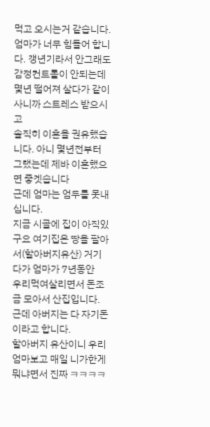먹고 오시는거 같습니다.
엄마가 너무 힘들어 합니다. 갱년기라서 안그래도 감정컨트롤이 안되는데
몇년 떨어져 살다가 같이 사니까 스트레스 받으시고
솔직히 이혼을 권유했습니다. 아니 몇년전부터 그랬는데 제바 이혼했으면 좋겟습니다
근데 엄마는 엄두를 못내십니다.
지금 시골에 집이 아직있구요 여기집은 땅을 팔아서(할아버지유산) 거기다가 엄마가 7년동안
우리먹여살리면서 돈조금 모아서 산집입니다. 근데 아버지는 다 자기돈이라고 합니다.
할아버지 유산이니 우리엄마보고 매일 니가한게 뭐냐면서 진짜 ㅋㅋㅋㅋ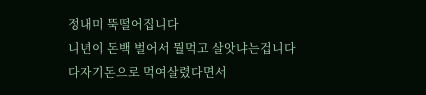정내미 뚝떨어집니다
니년이 돈백 벌어서 뭘먹고 살앗냐는겁니다
다자기돈으로 먹여살렸다면서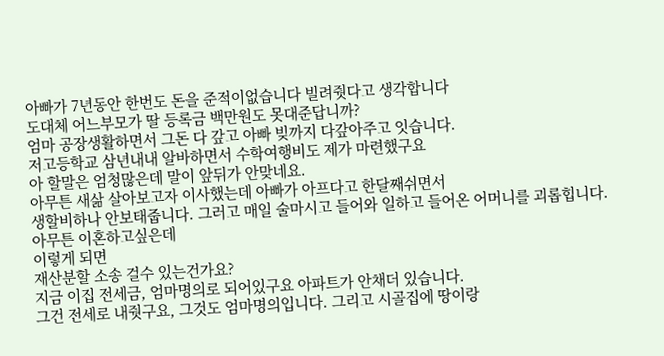아빠가 7년동안 한번도 돈을 준적이없습니다 빌려줫다고 생각합니다
도대체 어느부모가 딸 등록금 백만원도 못대준답니까?
엄마 공장생활하면서 그돈 다 갚고 아빠 빚까지 다갚아주고 잇습니다.
저고등학교 삼년내내 알바하면서 수학여행비도 제가 마련했구요
아 할말은 엄청많은데 말이 앞뒤가 안맞네요.
아무튼 새삶 살아보고자 이사했는데 아빠가 아프다고 한달째쉬면서
생할비하나 안보태줍니다. 그러고 매일 술마시고 들어와 일하고 들어온 어머니를 괴롭힙니다.
아무튼 이혼하고싶은데
이렇게 되면
재산분할 소송 걸수 있는건가요?
지금 이집 전세금, 엄마명의로 되어있구요 아파트가 안채더 있습니다.
그건 전세로 내줫구요, 그것도 엄마명의입니다. 그리고 시골집에 땅이랑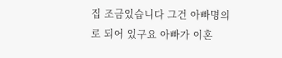집 조금있습니다 그건 아빠명의로 되어 있구요 아빠가 이혼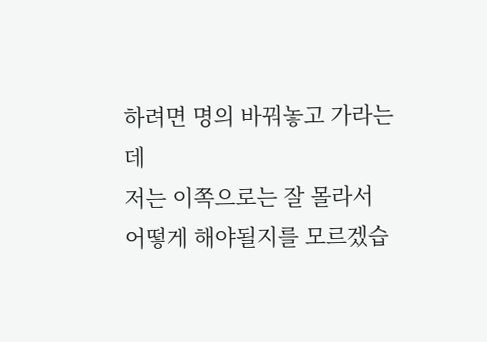하려면 명의 바꿔놓고 가라는데
저는 이쪽으로는 잘 몰라서 어떻게 해야될지를 모르겠습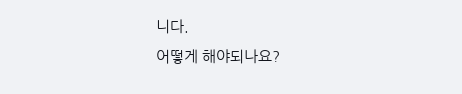니다.
어떻게 해야되나요?